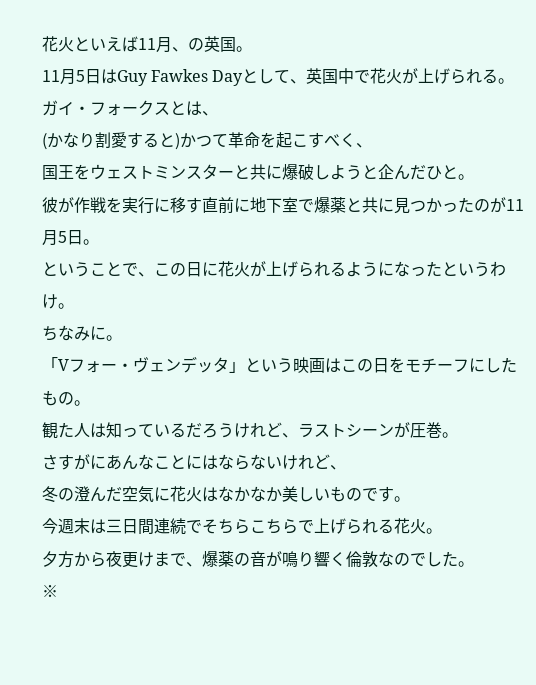花火といえば11月、の英国。
11月5日はGuy Fawkes Dayとして、英国中で花火が上げられる。
ガイ・フォークスとは、
(かなり割愛すると)かつて革命を起こすべく、
国王をウェストミンスターと共に爆破しようと企んだひと。
彼が作戦を実行に移す直前に地下室で爆薬と共に見つかったのが11月5日。
ということで、この日に花火が上げられるようになったというわけ。
ちなみに。
「Vフォー・ヴェンデッタ」という映画はこの日をモチーフにしたもの。
観た人は知っているだろうけれど、ラストシーンが圧巻。
さすがにあんなことにはならないけれど、
冬の澄んだ空気に花火はなかなか美しいものです。
今週末は三日間連続でそちらこちらで上げられる花火。
夕方から夜更けまで、爆薬の音が鳴り響く倫敦なのでした。
※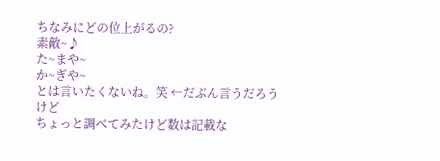ちなみにどの位上がるの?
素敵~♪
た~まや~
か~ぎや~
とは言いたくないね。笑 ←だぶん言うだろうけど
ちょっと調べてみたけど数は記載な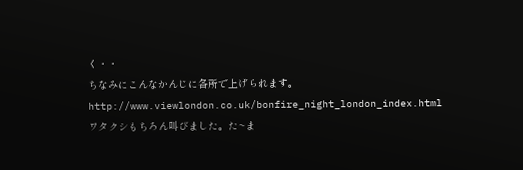く・・
ちなみにこんなかんじに各所で上げられます。
http://www.viewlondon.co.uk/bonfire_night_london_index.html
ワタクシもちろん叫びました。た~ま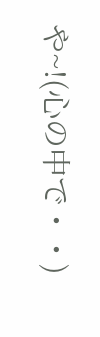や~!(心の中で・・)